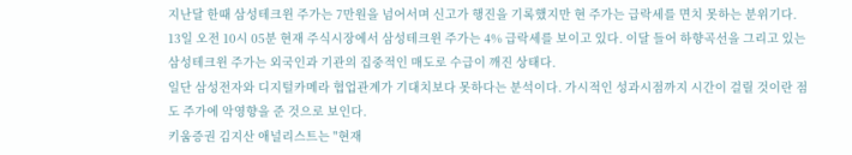지난달 한때 삼성테크윈 주가는 7만원을 넘어서며 신고가 행진을 기록했지만 현 주가는 급락세를 면치 못하는 분위기다.
13일 오전 10시 05분 현재 주식시장에서 삼성테크윈 주가는 4% 급락세를 보이고 있다. 이달 들어 하향곡선을 그리고 있는 삼성테크윈 주가는 외국인과 기관의 집중적인 매도로 수급이 깨진 상태다.
일단 삼성전자와 디지털카메라 협업관계가 기대치보다 못하다는 분석이다. 가시적인 성과시점까지 시간이 걸릴 것이란 점도 주가에 악영향을 준 것으로 보인다.
키움증권 김지산 애널리스트는 "현재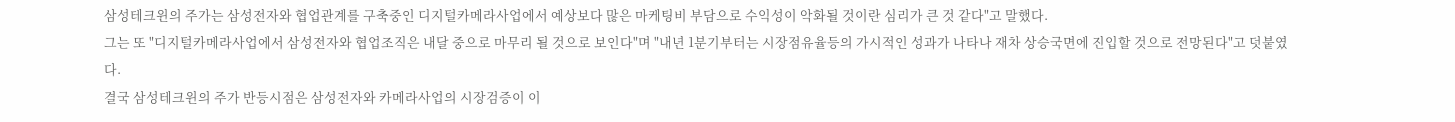삼성테크윈의 주가는 삼성전자와 협업관계를 구축중인 디지털카메라사업에서 예상보다 많은 마케팅비 부담으로 수익성이 악화될 것이란 심리가 큰 것 같다"고 말했다.
그는 또 "디지털카메라사업에서 삼성전자와 협업조직은 내달 중으로 마무리 될 것으로 보인다"며 "내년 1분기부터는 시장점유율등의 가시적인 성과가 나타나 재차 상승국면에 진입할 것으로 전망된다"고 덧붙였다.
결국 삼성테크윈의 주가 반등시점은 삼성전자와 카메라사업의 시장검증이 이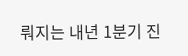뤄지는 내년 1분기 진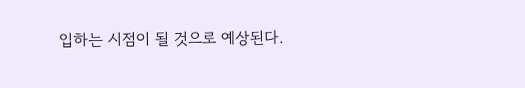입하는 시점이 될 것으로 예상된다.